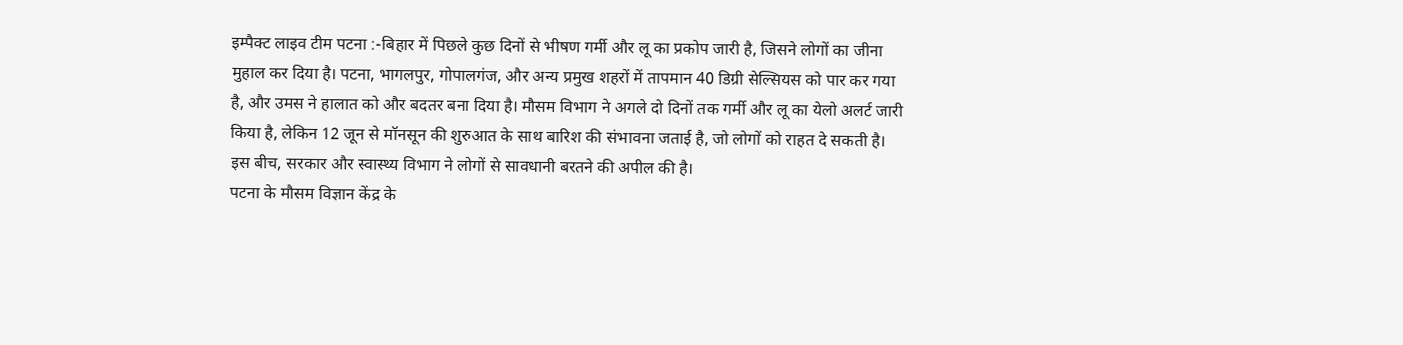इम्पैक्ट लाइव टीम पटना :-बिहार में पिछले कुछ दिनों से भीषण गर्मी और लू का प्रकोप जारी है, जिसने लोगों का जीना मुहाल कर दिया है। पटना, भागलपुर, गोपालगंज, और अन्य प्रमुख शहरों में तापमान 40 डिग्री सेल्सियस को पार कर गया है, और उमस ने हालात को और बदतर बना दिया है। मौसम विभाग ने अगले दो दिनों तक गर्मी और लू का येलो अलर्ट जारी किया है, लेकिन 12 जून से मॉनसून की शुरुआत के साथ बारिश की संभावना जताई है, जो लोगों को राहत दे सकती है। इस बीच, सरकार और स्वास्थ्य विभाग ने लोगों से सावधानी बरतने की अपील की है।
पटना के मौसम विज्ञान केंद्र के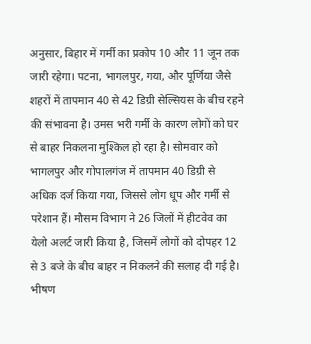अनुसार, बिहार में गर्मी का प्रकोप 10 और 11 जून तक जारी रहेगा। पटना, भागलपुर, गया, और पूर्णिया जैसे शहरों में तापमान 40 से 42 डिग्री सेल्सियस के बीच रहने की संभावना है। उमस भरी गर्मी के कारण लोगों को घर से बाहर निकलना मुश्किल हो रहा है। सोमवार को भागलपुर और गोपालगंज में तापमान 40 डिग्री से अधिक दर्ज किया गया, जिससे लोग धूप और गर्मी से परेशान हैं। मौसम विभाग ने 26 जिलों में हीटवेव का येलो अलर्ट जारी किया है, जिसमें लोगों को दोपहर 12 से 3 बजे के बीच बाहर न निकलने की सलाह दी गई है।
भीषण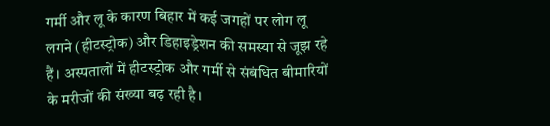गर्मी और लू के कारण बिहार में कई जगहों पर लोग लू लगने (हीटस्ट्रोक) और डिहाइड्रेशन की समस्या से जूझ रहे हैं। अस्पतालों में हीटस्ट्रोक और गर्मी से संबंधित बीमारियों के मरीजों की संख्या बढ़ रही है।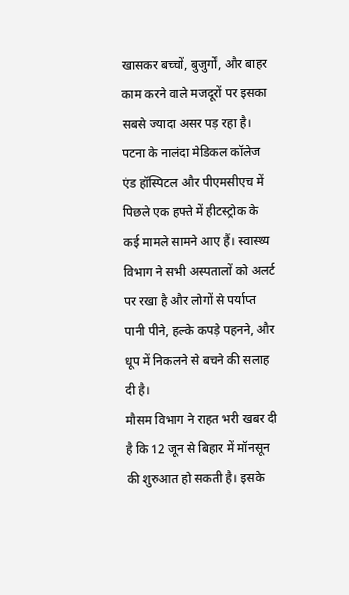खासकर बच्चों, बुजुर्गों, और बाहर काम करने वाले मजदूरों पर इसका सबसे ज्यादा असर पड़ रहा है। पटना के नालंदा मेडिकल कॉलेज एंड हॉस्पिटल और पीएमसीएच में पिछले एक हफ्ते में हीटस्ट्रोक के कई मामले सामने आए हैं। स्वास्थ्य विभाग ने सभी अस्पतालों को अलर्ट पर रखा है और लोगों से पर्याप्त पानी पीने, हल्के कपड़े पहनने, और धूप में निकलने से बचने की सलाह दी है।
मौसम विभाग ने राहत भरी खबर दी है कि 12 जून से बिहार में मॉनसून की शुरुआत हो सकती है। इसके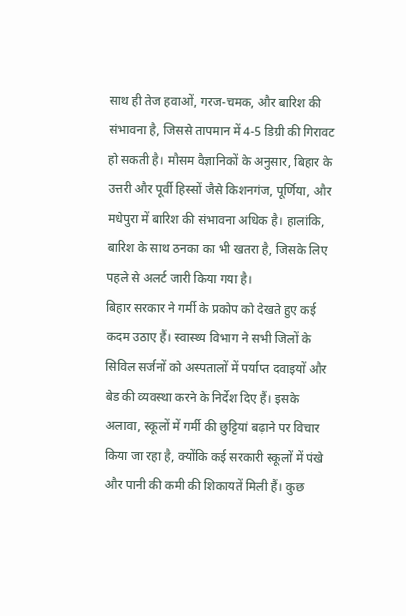साथ ही तेज हवाओं, गरज-चमक, और बारिश की संभावना है, जिससे तापमान में 4-5 डिग्री की गिरावट हो सकती है। मौसम वैज्ञानिकों के अनुसार, बिहार के उत्तरी और पूर्वी हिस्सों जैसे किशनगंज, पूर्णिया, और मधेपुरा में बारिश की संभावना अधिक है। हालांकि, बारिश के साथ ठनका का भी खतरा है, जिसके लिए पहले से अलर्ट जारी किया गया है।
बिहार सरकार ने गर्मी के प्रकोप को देखते हुए कई कदम उठाए हैं। स्वास्थ्य विभाग ने सभी जिलों के सिविल सर्जनों को अस्पतालों में पर्याप्त दवाइयों और बेड की व्यवस्था करने के निर्देश दिए हैं। इसके अलावा, स्कूलों में गर्मी की छुट्टियां बढ़ाने पर विचार किया जा रहा है, क्योंकि कई सरकारी स्कूलों में पंखे और पानी की कमी की शिकायतें मिली हैं। कुछ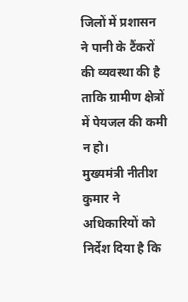जिलों में प्रशासन ने पानी के टैंकरों की व्यवस्था की है ताकि ग्रामीण क्षेत्रों में पेयजल की कमी न हो।
मुख्यमंत्री नीतीश कुमार ने अधिकारियों को निर्देश दिया है कि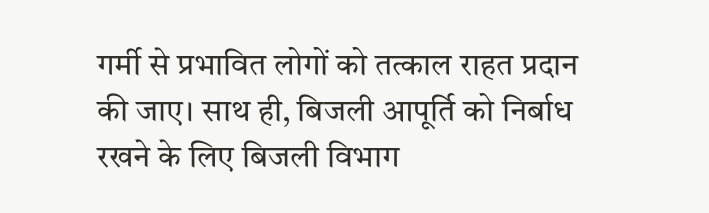गर्मी से प्रभावित लोगों को तत्काल राहत प्रदान की जाए। साथ ही, बिजली आपूर्ति को निर्बाध रखने के लिए बिजली विभाग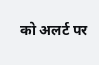को अलर्ट पर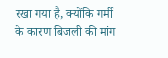रखा गया है, क्योंकि गर्मी के कारण बिजली की मांग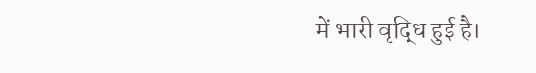में भारी वृद्धि हुई है।